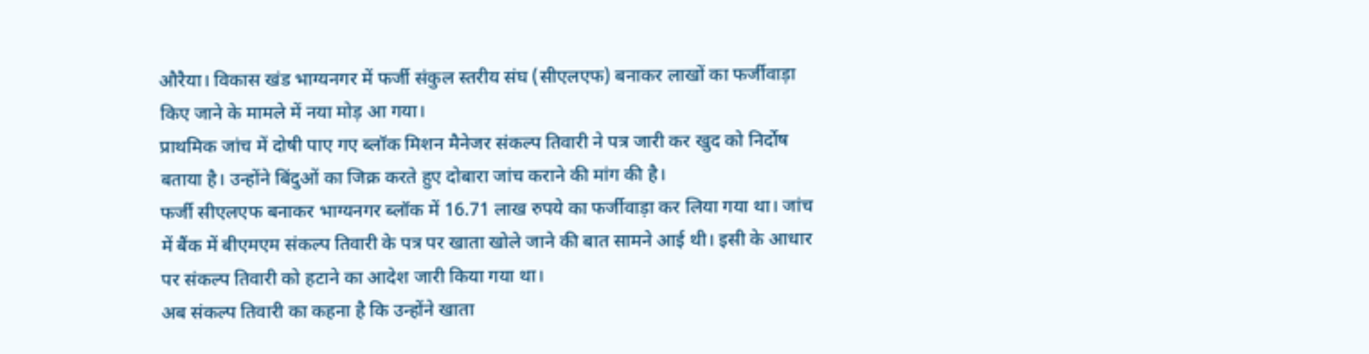औरैया। विकास खंड भाग्यनगर में फर्जी संकुल स्तरीय संघ (सीएलएफ) बनाकर लाखों का फर्जीवाड़ा किए जाने के मामले में नया मोड़ आ गया।
प्राथमिक जांच में दोषी पाए गए ब्लॉक मिशन मैनेजर संकल्प तिवारी ने पत्र जारी कर खुद को निर्दोष बताया है। उन्होंने बिंदुओं का जिक्र करते हुए दोबारा जांच कराने की मांग की है।
फर्जी सीएलएफ बनाकर भाग्यनगर ब्लॉक में 16.71 लाख रुपये का फर्जीवाड़ा कर लिया गया था। जांच में बैंक में बीएमएम संकल्प तिवारी के पत्र पर खाता खोले जाने की बात सामने आई थी। इसी के आधार पर संकल्प तिवारी को हटाने का आदेश जारी किया गया था।
अब संकल्प तिवारी का कहना है कि उन्होंने खाता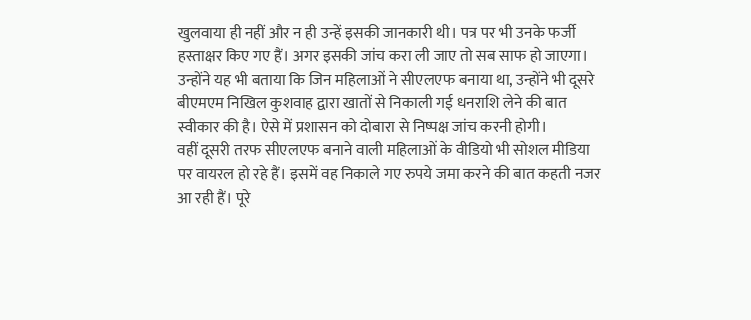खुलवाया ही नहीं और न ही उन्हें इसकी जानकारी थी। पत्र पर भी उनके फर्जी हस्ताक्षर किए गए हैं। अगर इसकी जांच करा ली जाए तो सब साफ हो जाएगा।
उन्होंने यह भी बताया कि जिन महिलाओं ने सीएलएफ बनाया था, उन्होंने भी दूसरे बीएमएम निखिल कुशवाह द्वारा खातों से निकाली गई धनराशि लेने की बात स्वीकार की है। ऐसे में प्रशासन को दोबारा से निष्पक्ष जांच करनी होगी।
वहीं दूसरी तरफ सीएलएफ बनाने वाली महिलाओं के वीडियो भी सोशल मीडिया पर वायरल हो रहे हैं। इसमें वह निकाले गए रुपये जमा करने की बात कहती नजर आ रही हैं। पूरे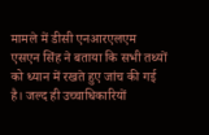मामले में डीसी एनआरएलएम एसएन सिंह ने बताया कि सभी तथ्यों को ध्यान में रखते हुए जांच की गई है। जल्द ही उच्चाधिकारियों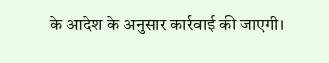के आदेश के अनुसार कार्रवाई की जाएगी।